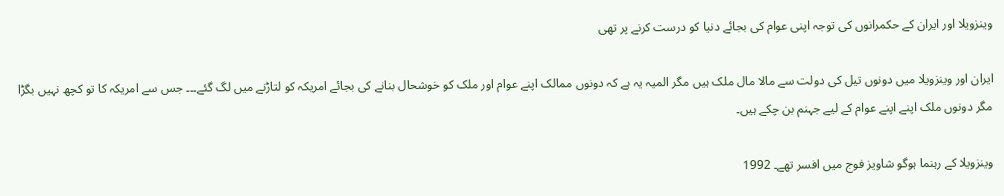وینزویلا اور ایران کے حکمرانوں کی توجہ اپنی عوام کی بجائے دنیا کو درست کرنے پر تھی

ایران اور وینزویلا میں دونوں تیل کی دولت سے مالا مال ملک ہیں مگر المیہ یہ ہے کہ دونوں ممالک اپنے عوام اور ملک کو خوشحال بنانے کی بجائے امریکہ کو لتاڑنے میں لگ گئے۔۔۔ جس سے امریکہ کا تو کچھ نہیں بگڑا مگر دونوں ملک اپنے اپنے عوام کے لیے جہنم بن چکے ہیں۔

وینزویلا کے رہنما ہوگو شاویز فوج میں افسر تھے۔ 1992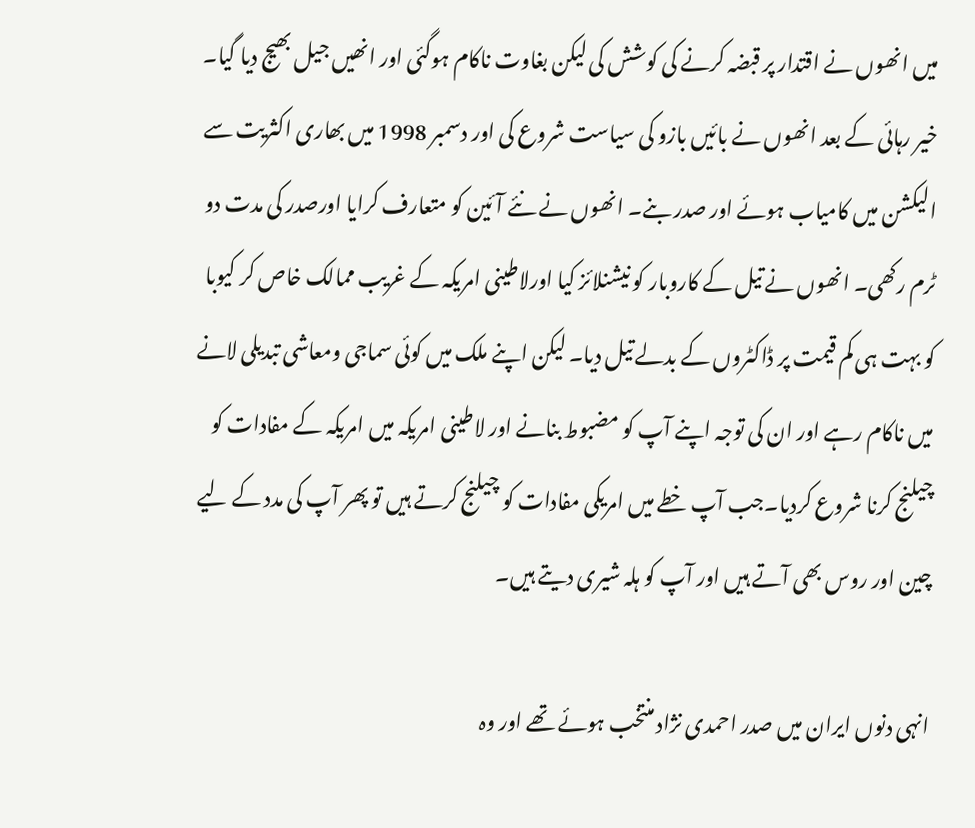میں انھوں نے اقتدار پر قبضہ کرنے کی کوشش کی لیکن بغاوت ناکام ہوگئی اور انھیں جیل بھیج دیا گیا۔ خیر رہائی کے بعد انھوں نے بائیں بازو کی سیاست شروع کی اور دسمبر 1998 میں بھاری اکثریت سے الیکشن میں کامیاب ہوئے اور صدر بنے۔ انھوں نے نئے آئین کو متعارف کرایا اورصدر کی مدت دو ٹرم رکھی۔ انھوں نے تیل کے کاروبار کو نیشنلائز کیا اورلاطینی امریکہ کے غریب ممالک خاص کر کیوبا کو بہت ہی کم قیمت پر ڈاکٹروں کے بدلے تیل دیا۔ لیکن اپنے ملک میں کوئی سماجی ومعاشی تبدیلی لانے میں ناکام رہے اور ان کی توجہ اپنے آپ کو مضبوط بنانے اور لاطینی امریکہ میں امریکہ کے مفادات کو چیلنج کرنا شروع کردیا۔جب آپ خطے میں امریکی مفادات کو چیلنج کرتے ہیں تو پھر آپ کی مدد کے لیے چین اور روس بھی آتے ہیں اور آپ کو ہلہ شیری دیتے ہیں۔

انہی دنوں ایران میں صدر احمدی نژاد منتخب ہوئے تھے اور وہ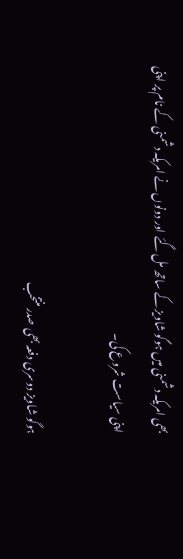بھی امریکہ دشمنی میں ہوگو شاویز کے ساتھ مل گئے اور دونوں نے امریکہ دشمنی کے نام پر اپنی اپنی سیاست شروع کی۔

ہوگو شاویز دوسری دفعہ بھی صدر منتخب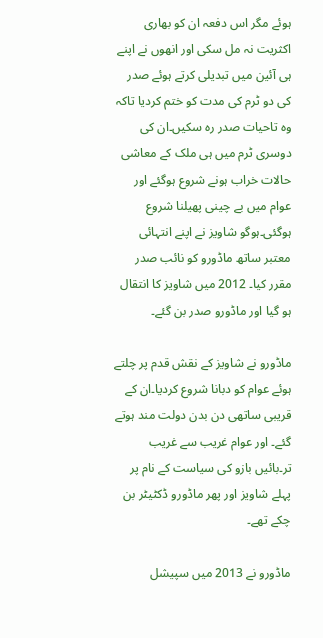ہوئے مگر اس دفعہ ان کو بھاری اکثریت نہ مل سکی اور انھوں نے اپنے ہی آئین میں تبدیلی کرتے ہوئے صدر کی دو ٹرم کی مدت کو ختم کردیا تاکہ وہ تاحیات صدر رہ سکیں۔ان کی دوسری ٹرم میں ہی ملک کے معاشی حالات خراب ہونے شروع ہوگئے اور عوام میں بے چینی پھیلنا شروع ہوگئی۔ہوگو شاویز نے اپنے انتہائی معتبر ساتھ ماڈورو کو نائب صدر مقرر کیا۔ 2012 میں شاویز کا انتقال ہو گیا اور ماڈورو صدر بن گئے۔

ماڈورو نے شاویز کے نقش قدم پر چلتے ہوئے عوام کو دبانا شروع کردیا۔ان کے قریبی ساتھی دن بدن دولت مند ہوتے گئے۔ اور عوام غریب سے غریب تر۔بائیں بازو کی سیاست کے نام پر پہلے شاویز اور پھر ماڈورو ڈکٹیٹر بن چکے تھے۔

ماڈورو نے 2013 میں سپیشل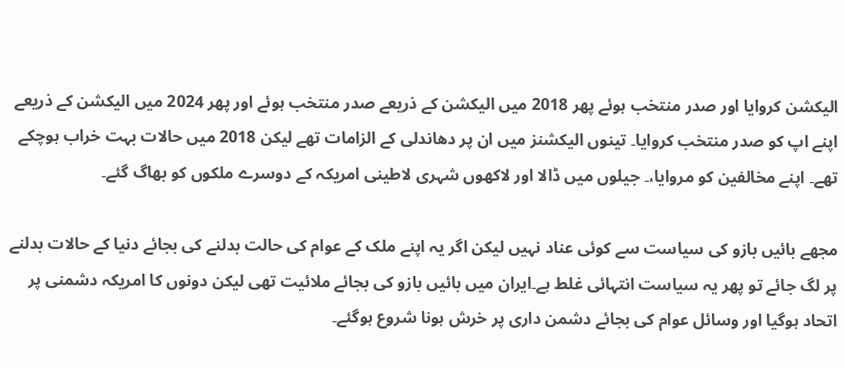الیکشن کروایا اور صدر منتخب ہوئے پھر 2018 میں الیکشن کے ذریعے صدر منتخب ہوئے اور پھر 2024 میں الیکشن کے ذریعے اپنے اپ کو صدر منتخب کروایا۔ تینوں الیکشنز میں ان پر دھاندلی کے الزامات تھے لیکن 2018 میں حالات بہت خراب ہوچکے تھے۔ اپنے مخالفین کو مروایا،۔ جیلوں میں ڈالا اور لاکھوں شہری لاطینی امریکہ کے دوسرے ملکوں کو بھاگ گئے۔

مجھے بائیں بازو کی سیاست سے کوئی عناد نہیں لیکن اگر یہ اپنے ملک کے عوام کی حالت بدلنے کی بجائے دنیا کے حالات بدلنے پر لگ جائے تو پھر یہ سیاست انتہائی غلط ہے۔ایران میں بائیں بازو کی بجائے ملائیت تھی لیکن دونوں کا امریکہ دشمنی پر اتحاد ہوگیا اور وسائل عوام کی بجائے دشمن داری پر خرش ہونا شروع ہوگئے۔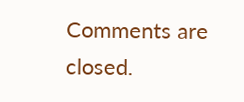Comments are closed.